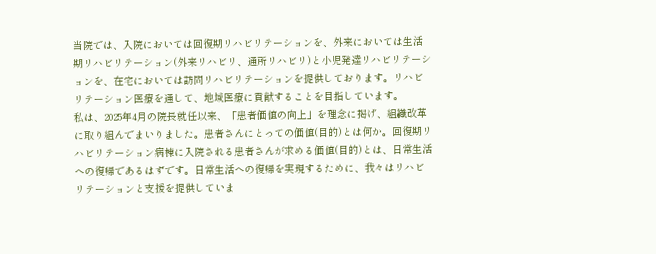当院では、入院においては回復期リハビリテーションを、外来においては生活期リハビリテーション(外来リハビリ、通所リハビリ)と小児発達リハビリテーションを、在宅においては訪問リハビリテーションを提供しております。リハビリテーション医療を通して、地域医療に貢献することを目指しています。
私は、2025年4月の院長就任以来、「患者価値の向上」を理念に掲げ、組織改革に取り組んでまいりました。患者さんにとっての価値(目的)とは何か。回復期リハビリテーション病棟に入院される患者さんが求める価値(目的)とは、日常生活への復帰であるはずです。日常生活への復帰を実現するために、我々はリハビリテーションと支援を提供していま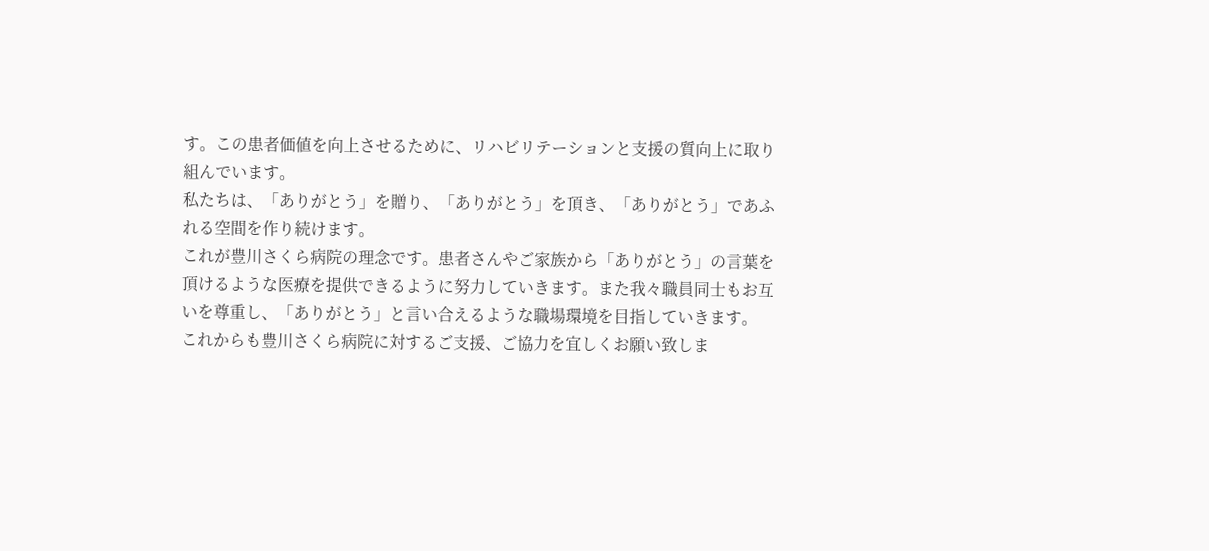す。この患者価値を向上させるために、リハビリテーションと支援の質向上に取り組んでいます。
私たちは、「ありがとう」を贈り、「ありがとう」を頂き、「ありがとう」であふれる空間を作り続けます。
これが豊川さくら病院の理念です。患者さんやご家族から「ありがとう」の言葉を頂けるような医療を提供できるように努力していきます。また我々職員同士もお互いを尊重し、「ありがとう」と言い合えるような職場環境を目指していきます。
これからも豊川さくら病院に対するご支援、ご協力を宜しくお願い致しま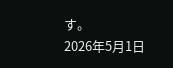す。
2026年5月1日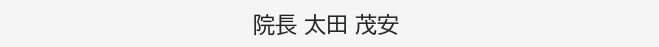院長 太田 茂安